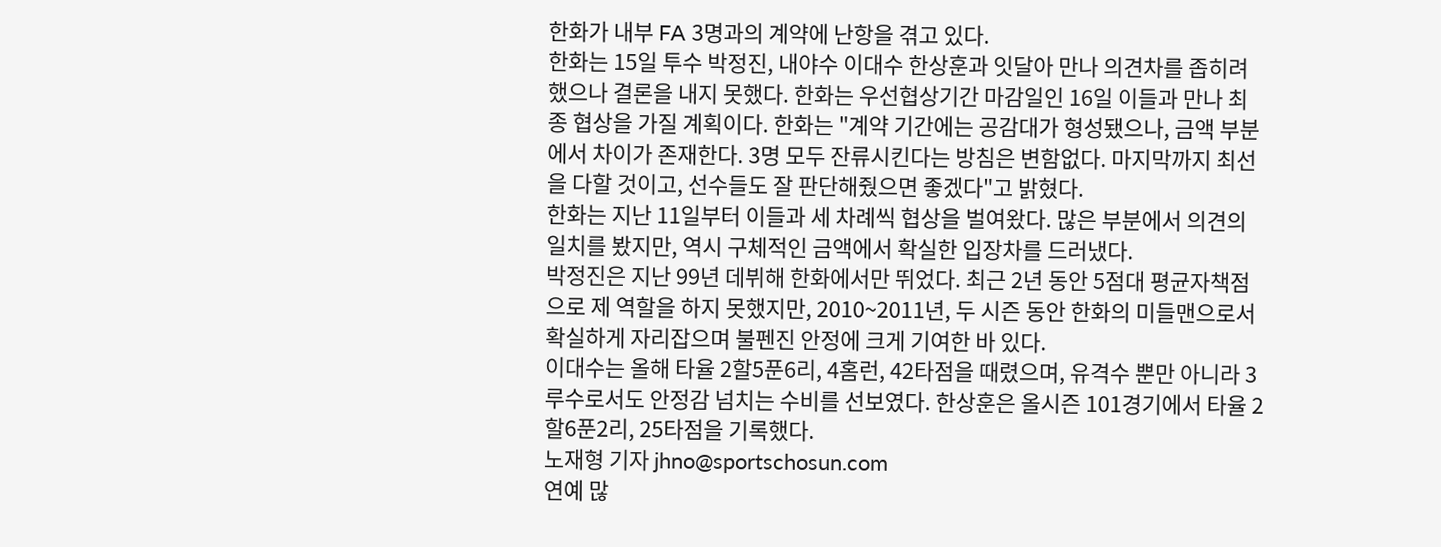한화가 내부 FA 3명과의 계약에 난항을 겪고 있다.
한화는 15일 투수 박정진, 내야수 이대수 한상훈과 잇달아 만나 의견차를 좁히려 했으나 결론을 내지 못했다. 한화는 우선협상기간 마감일인 16일 이들과 만나 최종 협상을 가질 계획이다. 한화는 "계약 기간에는 공감대가 형성됐으나, 금액 부분에서 차이가 존재한다. 3명 모두 잔류시킨다는 방침은 변함없다. 마지막까지 최선을 다할 것이고, 선수들도 잘 판단해줬으면 좋겠다"고 밝혔다.
한화는 지난 11일부터 이들과 세 차례씩 협상을 벌여왔다. 많은 부분에서 의견의 일치를 봤지만, 역시 구체적인 금액에서 확실한 입장차를 드러냈다.
박정진은 지난 99년 데뷔해 한화에서만 뛰었다. 최근 2년 동안 5점대 평균자책점으로 제 역할을 하지 못했지만, 2010~2011년, 두 시즌 동안 한화의 미들맨으로서 확실하게 자리잡으며 불펜진 안정에 크게 기여한 바 있다.
이대수는 올해 타율 2할5푼6리, 4홈런, 42타점을 때렸으며, 유격수 뿐만 아니라 3루수로서도 안정감 넘치는 수비를 선보였다. 한상훈은 올시즌 101경기에서 타율 2할6푼2리, 25타점을 기록했다.
노재형 기자 jhno@sportschosun.com
연예 많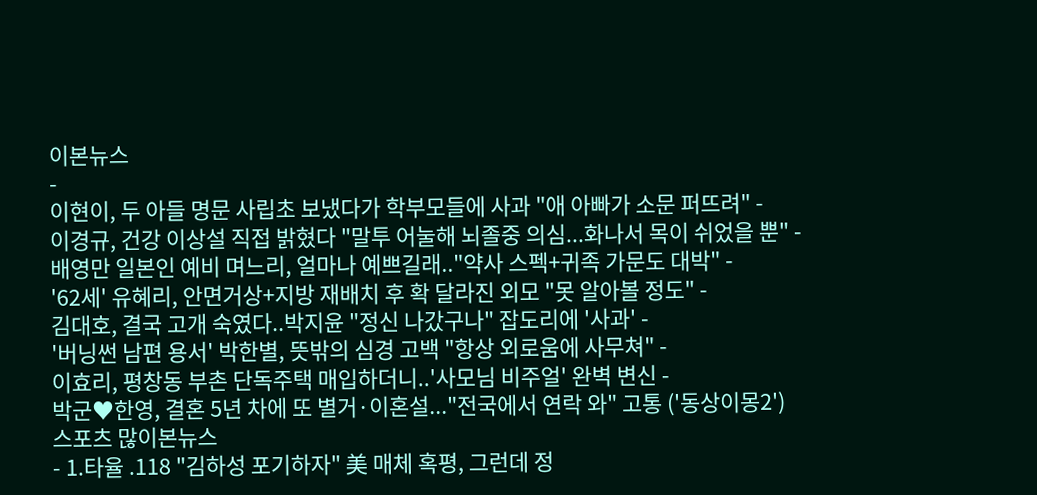이본뉴스
-
이현이, 두 아들 명문 사립초 보냈다가 학부모들에 사과 "애 아빠가 소문 퍼뜨려" -
이경규, 건강 이상설 직접 밝혔다 "말투 어눌해 뇌졸중 의심...화나서 목이 쉬었을 뿐" -
배영만 일본인 예비 며느리, 얼마나 예쁘길래.."약사 스펙+귀족 가문도 대박" -
'62세' 유혜리, 안면거상+지방 재배치 후 확 달라진 외모 "못 알아볼 정도" -
김대호, 결국 고개 숙였다..박지윤 "정신 나갔구나" 잡도리에 '사과' -
'버닝썬 남편 용서' 박한별, 뜻밖의 심경 고백 "항상 외로움에 사무쳐" -
이효리, 평창동 부촌 단독주택 매입하더니..'사모님 비주얼' 완벽 변신 -
박군♥한영, 결혼 5년 차에 또 별거·이혼설..."전국에서 연락 와" 고통 ('동상이몽2')
스포츠 많이본뉴스
- 1.타율 .118 "김하성 포기하자" 美 매체 혹평, 그런데 정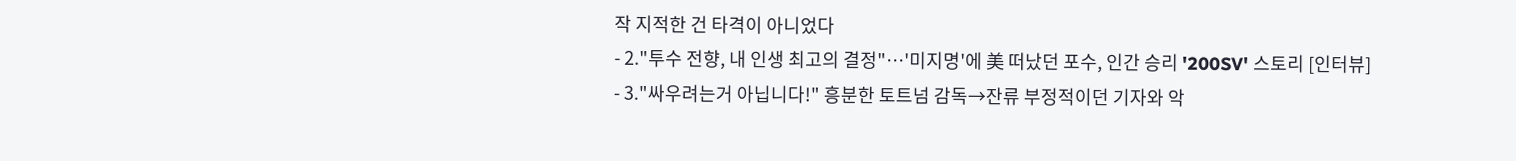작 지적한 건 타격이 아니었다
- 2."투수 전향, 내 인생 최고의 결정"…'미지명'에 美 떠났던 포수, 인간 승리 '200SV' 스토리 [인터뷰]
- 3."싸우려는거 아닙니다!" 흥분한 토트넘 감독→잔류 부정적이던 기자와 악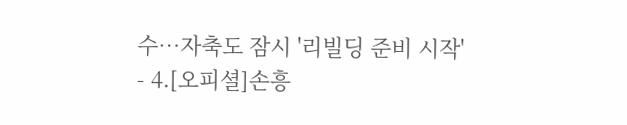수…자축도 잠시 '리빌딩 준비 시작'
- 4.[오피셜]손흥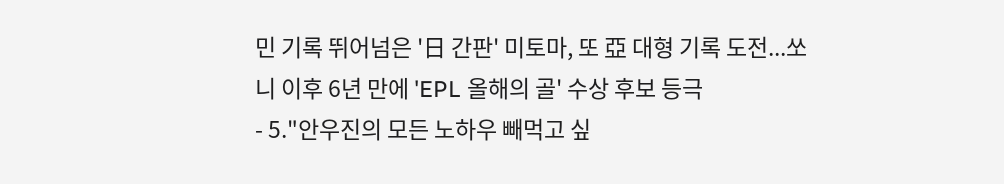민 기록 뛰어넘은 '日 간판' 미토마, 또 亞 대형 기록 도전...쏘니 이후 6년 만에 'EPL 올해의 골' 수상 후보 등극
- 5."안우진의 모든 노하우 빼먹고 싶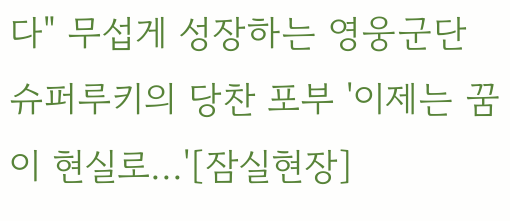다" 무섭게 성장하는 영웅군단 슈퍼루키의 당찬 포부 '이제는 꿈이 현실로...'[잠실현장]